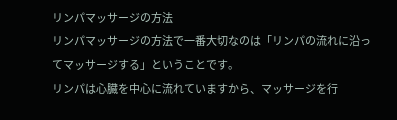リンパマッサージの方法
リンパマッサージの方法で一番大切なのは「リンパの流れに沿ってマッサージする」ということです。
リンパは心臓を中心に流れていますから、マッサージを行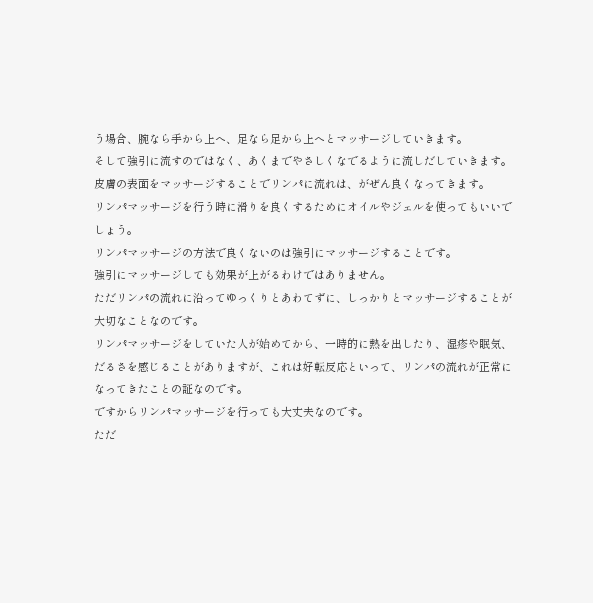う場合、腕なら手から上へ、足なら足から上へとマッサージしていきます。
そして強引に流すのではなく、あくまでやさしくなでるように流しだしていきます。
皮膚の表面をマッサージすることでリンパに流れは、がぜん良くなってきます。
リンパマッサージを行う時に滑りを良くするためにオイルやジェルを使ってもいいでしょう。
リンパマッサージの方法で良くないのは強引にマッサージすることです。
強引にマッサージしても効果が上がるわけではありません。
ただリンパの流れに沿ってゆっくりとあわてずに、しっかりとマッサージすることが大切なことなのです。
リンパマッサージをしていた人が始めてから、一時的に熱を出したり、湿疹や眠気、だるさを感じることがありますが、これは好転反応といって、リンパの流れが正常になってきたことの証なのです。
ですからリンパマッサージを行っても大丈夫なのです。
ただ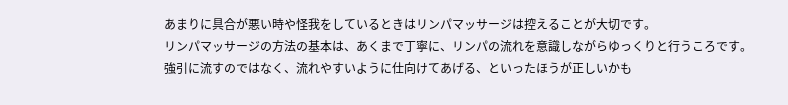あまりに具合が悪い時や怪我をしているときはリンパマッサージは控えることが大切です。
リンパマッサージの方法の基本は、あくまで丁寧に、リンパの流れを意識しながらゆっくりと行うころです。
強引に流すのではなく、流れやすいように仕向けてあげる、といったほうが正しいかも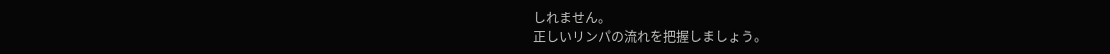しれません。
正しいリンパの流れを把握しましょう。